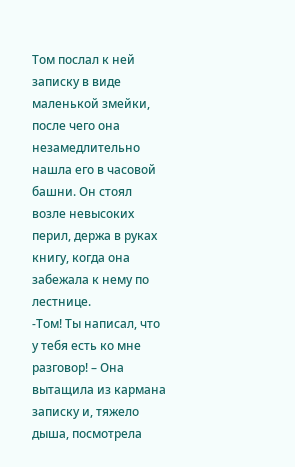Том послал к ней записку в виде маленькой змейки, после чего она незамедлительно нашла его в часовой башни. Он стоял возле невысоких перил, держа в руках книгу, когда она забежала к нему по лестнице.
-Том! Ты написал, что у тебя есть ко мне разговор! – Она вытащила из кармана записку и, тяжело дыша, посмотрела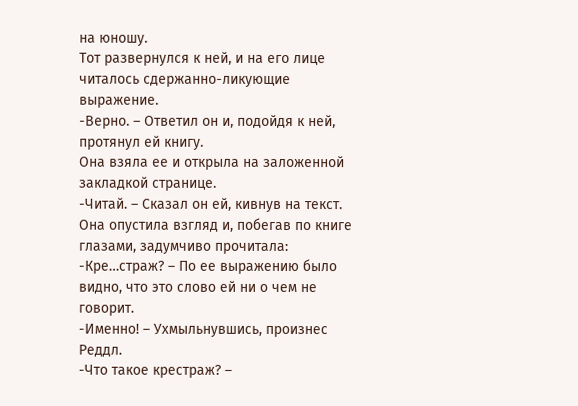на юношу.
Тот развернулся к ней, и на его лице читалось сдержанно-ликующие выражение.
-Верно. – Ответил он и, подойдя к ней, протянул ей книгу.
Она взяла ее и открыла на заложенной закладкой странице.
-Читай. – Сказал он ей, кивнув на текст.
Она опустила взгляд и, побегав по книге глазами, задумчиво прочитала:
-Кре…страж? – По ее выражению было видно, что это слово ей ни о чем не говорит.
-Именно! – Ухмыльнувшись, произнес Реддл.
-Что такое крестраж? –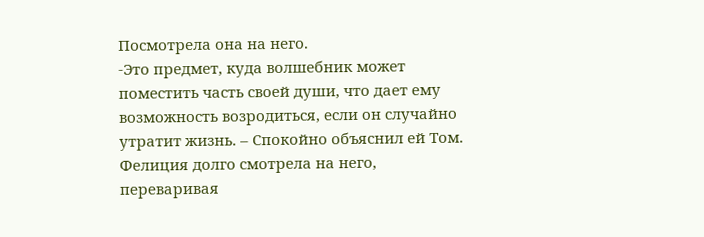Посмотрела она на него.
-Это предмет, куда волшебник может поместить часть своей души, что дает ему возможность возродиться, если он случайно утратит жизнь. – Спокойно объяснил ей Том.
Фелиция долго смотрела на него, переваривая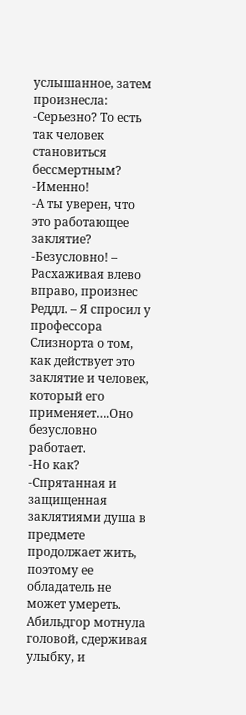услышанное, затем произнесла:
-Серьезно? То есть так человек становиться бессмертным?
-Именно!
-А ты уверен, что это работающее заклятие?
-Безусловно! – Расхаживая влево вправо, произнес Реддл. – Я спросил у профессора Слизнорта о том, как действует это заклятие и человек, который его применяет….Оно безусловно работает.
-Но как?
-Спрятанная и защищенная заклятиями душа в предмете продолжает жить, поэтому ее обладатель не может умереть.
Абильдгор мотнула головой, сдерживая улыбку, и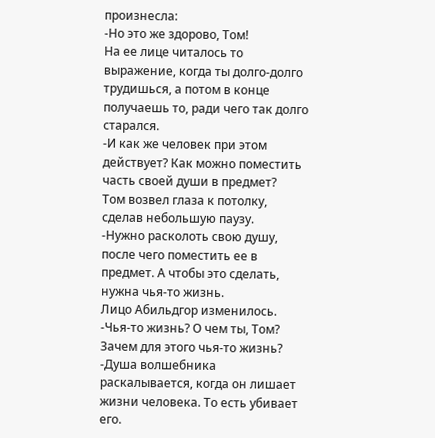произнесла:
-Но это же здорово, Том!
На ее лице читалось то выражение, когда ты долго-долго трудишься, а потом в конце получаешь то, ради чего так долго старался.
-И как же человек при этом действует? Как можно поместить часть своей души в предмет?
Том возвел глаза к потолку, сделав небольшую паузу.
-Нужно расколоть свою душу, после чего поместить ее в предмет. А чтобы это сделать, нужна чья-то жизнь.
Лицо Абильдгор изменилось.
-Чья-то жизнь? О чем ты, Том? Зачем для этого чья-то жизнь?
-Душа волшебника раскалывается, когда он лишает жизни человека. То есть убивает его.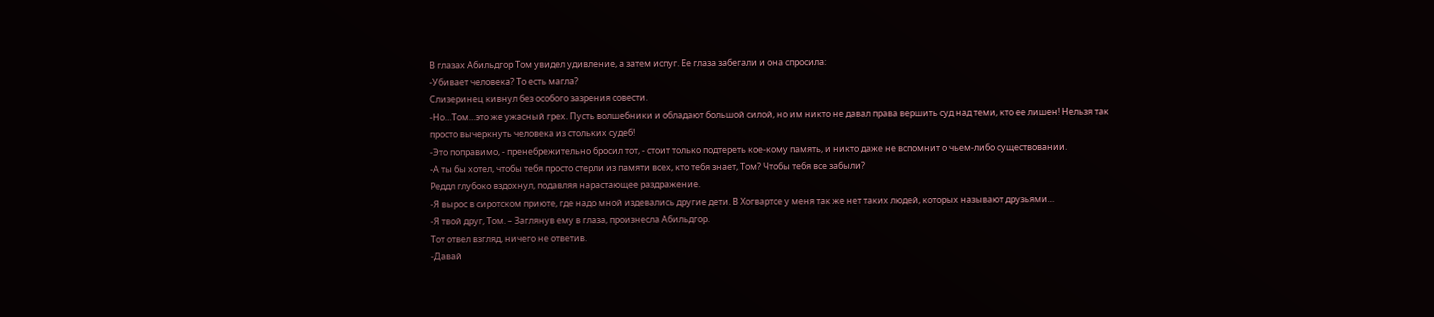В глазах Абильдгор Том увидел удивление, а затем испуг. Ее глаза забегали и она спросила:
-Убивает человека? То есть магла?
Слизеринец кивнул без особого зазрения совести.
-Но…Том…это же ужасный грех. Пусть волшебники и обладают большой силой, но им никто не давал права вершить суд над теми, кто ее лишен! Нельзя так просто вычеркнуть человека из стольких судеб!
-Это поправимо, - пренебрежительно бросил тот, - стоит только подтереть кое-кому память, и никто даже не вспомнит о чьем-либо существовании.
-А ты бы хотел, чтобы тебя просто стерли из памяти всех, кто тебя знает, Том? Чтобы тебя все забыли?
Реддл глубоко вздохнул, подавляя нарастающее раздражение.
-Я вырос в сиротском приюте, где надо мной издевались другие дети. В Хогвартсе у меня так же нет таких людей, которых называют друзьями…
-Я твой друг, Том. – Заглянув ему в глаза, произнесла Абильдгор.
Тот отвел взгляд, ничего не ответив.
-Давай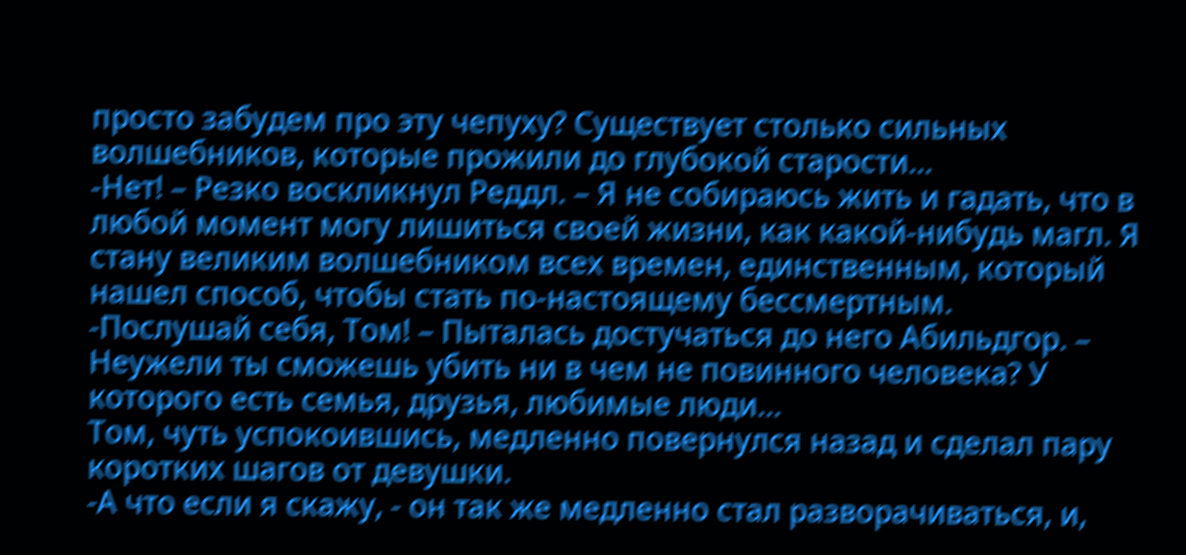просто забудем про эту чепуху? Существует столько сильных волшебников, которые прожили до глубокой старости…
-Нет! – Резко воскликнул Реддл. – Я не собираюсь жить и гадать, что в любой момент могу лишиться своей жизни, как какой-нибудь магл. Я стану великим волшебником всех времен, единственным, который нашел способ, чтобы стать по-настоящему бессмертным.
-Послушай себя, Том! – Пыталась достучаться до него Абильдгор. – Неужели ты сможешь убить ни в чем не повинного человека? У которого есть семья, друзья, любимые люди…
Том, чуть успокоившись, медленно повернулся назад и сделал пару коротких шагов от девушки.
-А что если я скажу, - он так же медленно стал разворачиваться, и,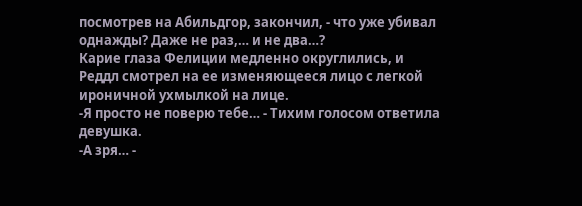посмотрев на Абильдгор, закончил, - что уже убивал однажды? Даже не раз,… и не два…?
Карие глаза Фелиции медленно округлились, и Реддл смотрел на ее изменяющееся лицо с легкой ироничной ухмылкой на лице.
-Я просто не поверю тебе… - Тихим голосом ответила девушка.
-А зря… -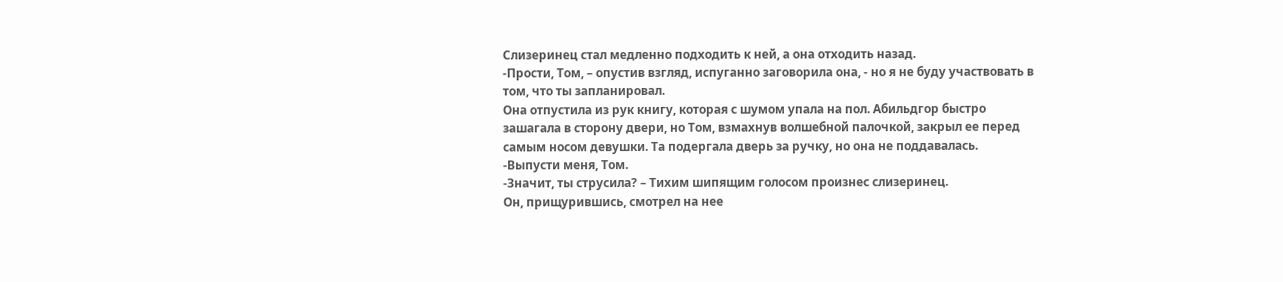Слизеринец стал медленно подходить к ней, а она отходить назад.
-Прости, Том, – опустив взгляд, испуганно заговорила она, - но я не буду участвовать в том, что ты запланировал.
Она отпустила из рук книгу, которая с шумом упала на пол. Абильдгор быстро зашагала в сторону двери, но Том, взмахнув волшебной палочкой, закрыл ее перед самым носом девушки. Та подергала дверь за ручку, но она не поддавалась.
-Выпусти меня, Том.
-Значит, ты струсила? – Тихим шипящим голосом произнес слизеринец.
Он, прищурившись, смотрел на нее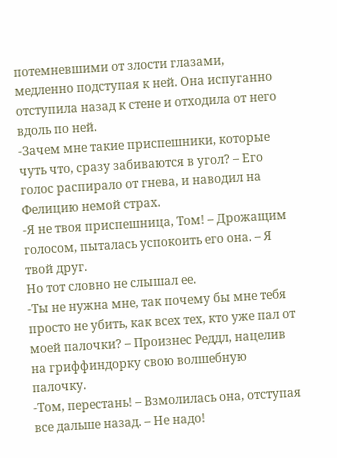потемневшими от злости глазами, медленно подступая к ней. Она испуганно отступила назад к стене и отходила от него вдоль по ней.
-Зачем мне такие приспешники, которые чуть что, сразу забиваются в угол? – Его голос распирало от гнева, и наводил на Фелицию немой страх.
-Я не твоя приспешница, Том! – Дрожащим голосом, пыталась успокоить его она. – Я твой друг.
Но тот словно не слышал ее.
-Ты не нужна мне, так почему бы мне тебя просто не убить, как всех тех, кто уже пал от моей палочки? – Произнес Реддл, нацелив на гриффиндорку свою волшебную палочку.
-Том, перестань! – Взмолилась она, отступая все дальше назад. – Не надо!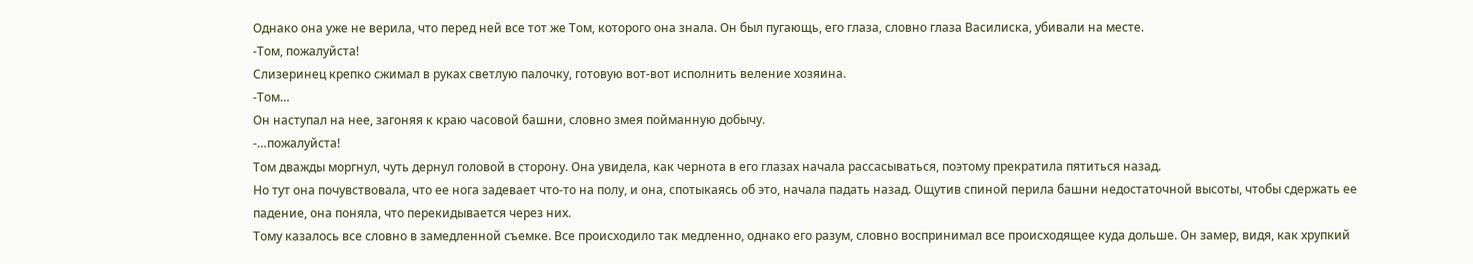Однако она уже не верила, что перед ней все тот же Том, которого она знала. Он был пугающь, его глаза, словно глаза Василиска, убивали на месте.
-Том, пожалуйста!
Слизеринец крепко сжимал в руках светлую палочку, готовую вот-вот исполнить веление хозяина.
-Том…
Он наступал на нее, загоняя к краю часовой башни, словно змея пойманную добычу.
-…пожалуйста!
Том дважды моргнул, чуть дернул головой в сторону. Она увидела, как чернота в его глазах начала рассасываться, поэтому прекратила пятиться назад.
Но тут она почувствовала, что ее нога задевает что-то на полу, и она, спотыкаясь об это, начала падать назад. Ощутив спиной перила башни недостаточной высоты, чтобы сдержать ее падение, она поняла, что перекидывается через них.
Тому казалось все словно в замедленной съемке. Все происходило так медленно, однако его разум, словно воспринимал все происходящее куда дольше. Он замер, видя, как хрупкий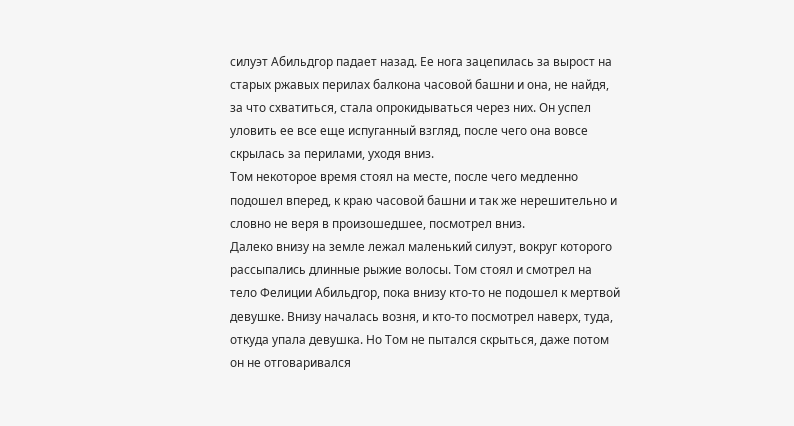силуэт Абильдгор падает назад. Ее нога зацепилась за вырост на старых ржавых перилах балкона часовой башни и она, не найдя, за что схватиться, стала опрокидываться через них. Он успел уловить ее все еще испуганный взгляд, после чего она вовсе скрылась за перилами, уходя вниз.
Том некоторое время стоял на месте, после чего медленно подошел вперед, к краю часовой башни и так же нерешительно и словно не веря в произошедшее, посмотрел вниз.
Далеко внизу на земле лежал маленький силуэт, вокруг которого рассыпались длинные рыжие волосы. Том стоял и смотрел на тело Фелиции Абильдгор, пока внизу кто-то не подошел к мертвой девушке. Внизу началась возня, и кто-то посмотрел наверх, туда, откуда упала девушка. Но Том не пытался скрыться, даже потом он не отговаривался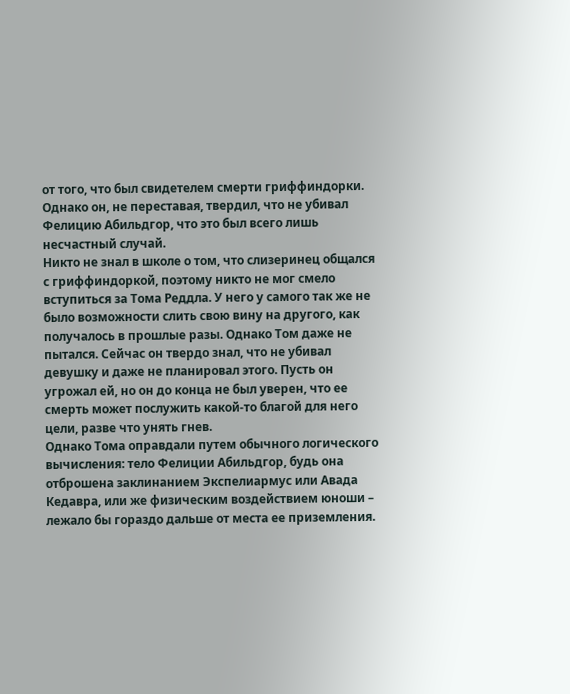от того, что был свидетелем смерти гриффиндорки. Однако он, не переставая, твердил, что не убивал Фелицию Абильдгор, что это был всего лишь несчастный случай.
Никто не знал в школе о том, что слизеринец общался с гриффиндоркой, поэтому никто не мог смело вступиться за Тома Реддла. У него у самого так же не было возможности слить свою вину на другого, как получалось в прошлые разы. Однако Том даже не пытался. Сейчас он твердо знал, что не убивал девушку и даже не планировал этого. Пусть он угрожал ей, но он до конца не был уверен, что ее смерть может послужить какой-то благой для него цели, разве что унять гнев.
Однако Тома оправдали путем обычного логического вычисления: тело Фелиции Абильдгор, будь она отброшена заклинанием Экспелиармус или Авада Кедавра, или же физическим воздействием юноши – лежало бы гораздо дальше от места ее приземления.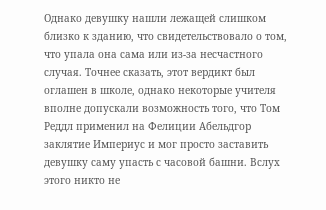Однако девушку нашли лежащей слишком близко к зданию, что свидетельствовало о том, что упала она сама или из-за несчастного случая. Точнее сказать, этот вердикт был оглашен в школе, однако некоторые учителя вполне допускали возможность того, что Том Реддл применил на Фелиции Абельдгор заклятие Империус и мог просто заставить девушку саму упасть с часовой башни. Вслух этого никто не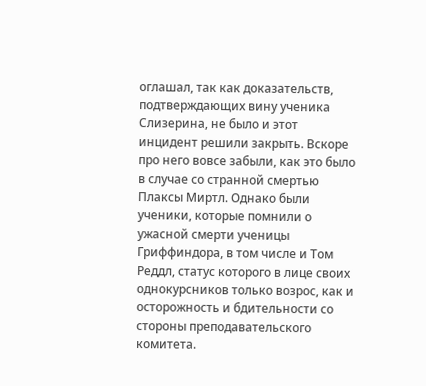оглашал, так как доказательств, подтверждающих вину ученика Слизерина, не было и этот инцидент решили закрыть. Вскоре про него вовсе забыли, как это было в случае со странной смертью Плаксы Миртл. Однако были ученики, которые помнили о ужасной смерти ученицы Гриффиндора, в том числе и Том Реддл, статус которого в лице своих однокурсников только возрос, как и осторожность и бдительности со стороны преподавательского комитета.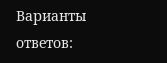Варианты ответов: